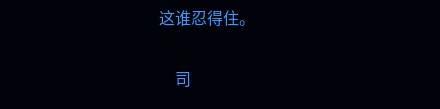这谁忍得住。

    司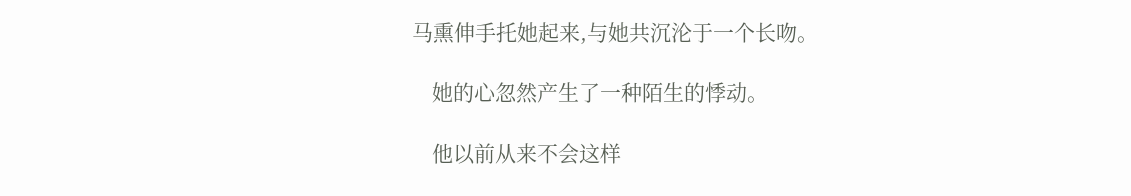马熏伸手托她起来,与她共沉沦于一个长吻。

    她的心忽然产生了一种陌生的悸动。

    他以前从来不会这样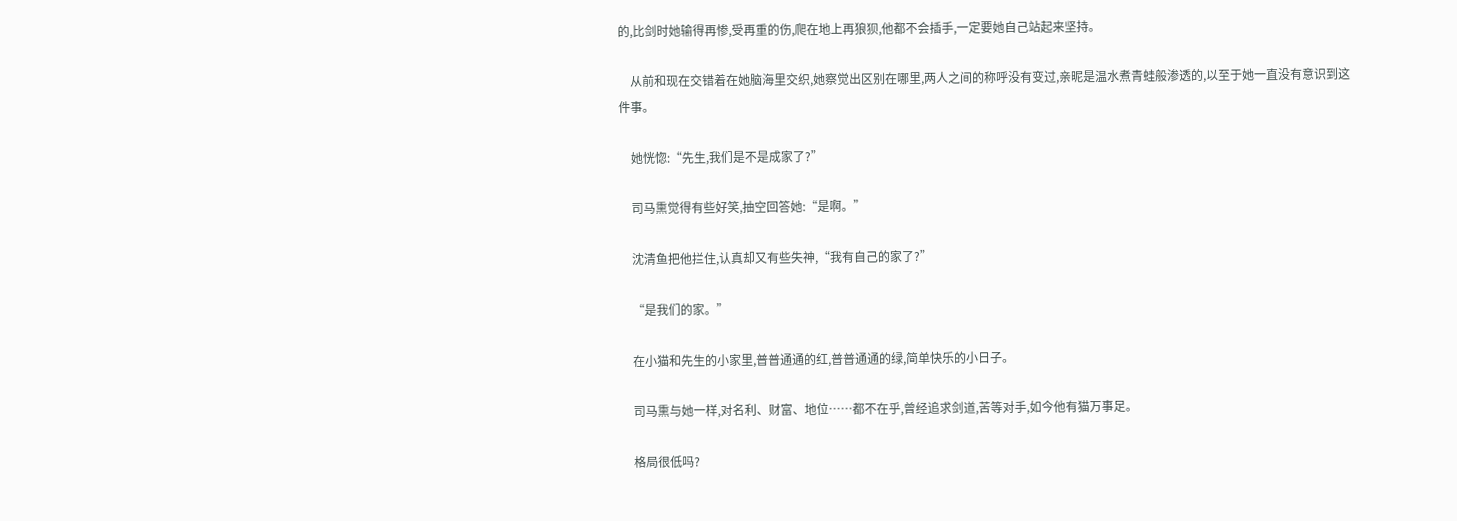的,比剑时她输得再惨,受再重的伤,爬在地上再狼狈,他都不会插手,一定要她自己站起来坚持。

    从前和现在交错着在她脑海里交织,她察觉出区别在哪里,两人之间的称呼没有变过,亲昵是温水煮青蛙般渗透的,以至于她一直没有意识到这件事。

    她恍惚:“先生,我们是不是成家了?”

    司马熏觉得有些好笑,抽空回答她:“是啊。”

    沈清鱼把他拦住,认真却又有些失神,“我有自己的家了?”

    “是我们的家。”

    在小猫和先生的小家里,普普通通的红,普普通通的绿,简单快乐的小日子。

    司马熏与她一样,对名利、财富、地位……都不在乎,曾经追求剑道,苦等对手,如今他有猫万事足。

    格局很低吗?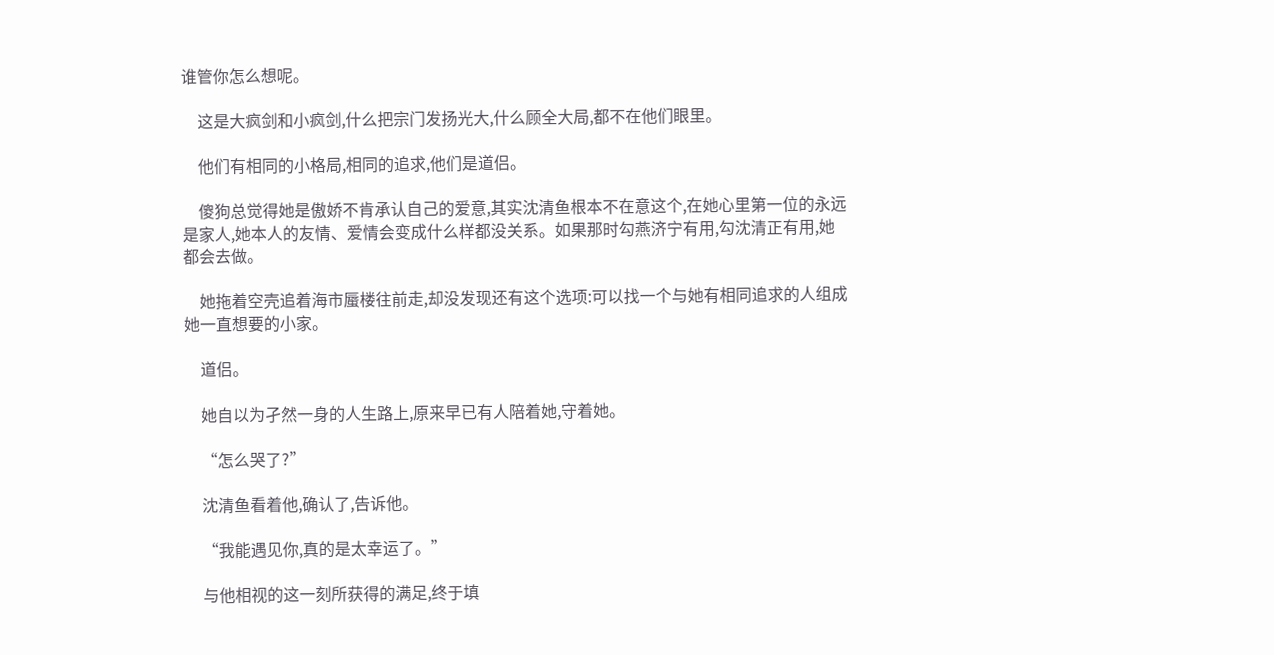谁管你怎么想呢。

    这是大疯剑和小疯剑,什么把宗门发扬光大,什么顾全大局,都不在他们眼里。

    他们有相同的小格局,相同的追求,他们是道侣。

    傻狗总觉得她是傲娇不肯承认自己的爱意,其实沈清鱼根本不在意这个,在她心里第一位的永远是家人,她本人的友情、爱情会变成什么样都没关系。如果那时勾燕济宁有用,勾沈清正有用,她都会去做。

    她拖着空壳追着海市蜃楼往前走,却没发现还有这个选项:可以找一个与她有相同追求的人组成她一直想要的小家。

    道侣。

    她自以为孑然一身的人生路上,原来早已有人陪着她,守着她。

    “怎么哭了?”

    沈清鱼看着他,确认了,告诉他。

    “我能遇见你,真的是太幸运了。”

    与他相视的这一刻所获得的满足,终于填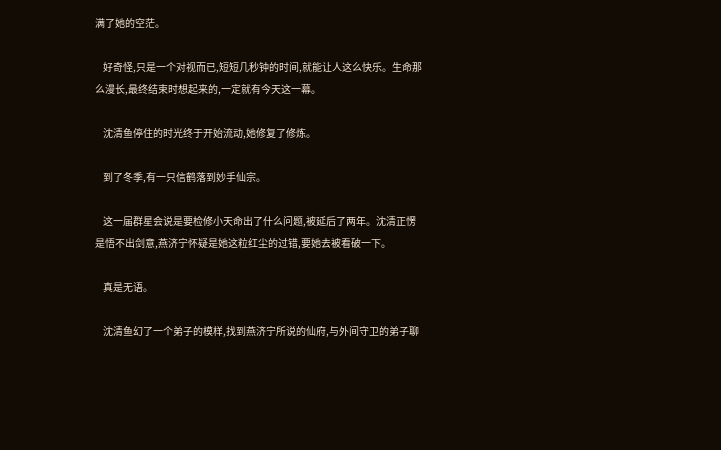满了她的空茫。

    好奇怪,只是一个对视而已,短短几秒钟的时间,就能让人这么快乐。生命那么漫长,最终结束时想起来的,一定就有今天这一幕。

    沈清鱼停住的时光终于开始流动,她修复了修炼。

    到了冬季,有一只信鹤落到妙手仙宗。

    这一届群星会说是要检修小天命出了什么问题,被延后了两年。沈清正愣是悟不出剑意,燕济宁怀疑是她这粒红尘的过错,要她去被看破一下。

    真是无语。

    沈清鱼幻了一个弟子的模样,找到燕济宁所说的仙府,与外间守卫的弟子聊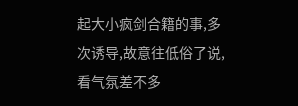起大小疯剑合籍的事,多次诱导,故意往低俗了说,看气氛差不多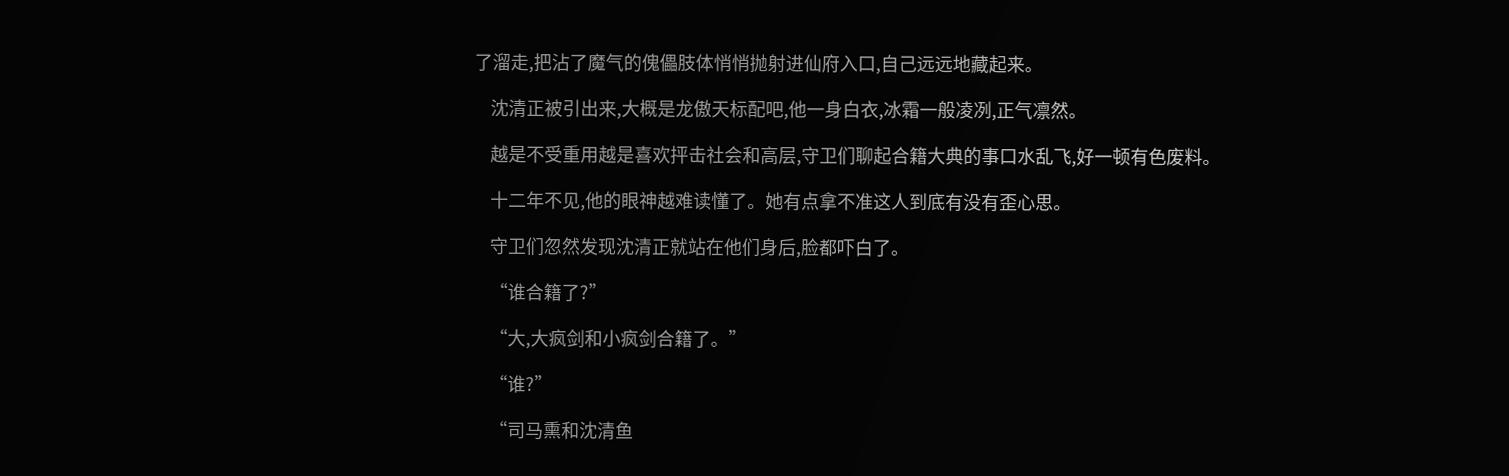了溜走,把沾了魔气的傀儡肢体悄悄抛射进仙府入口,自己远远地藏起来。

    沈清正被引出来,大概是龙傲天标配吧,他一身白衣,冰霜一般凌冽,正气凛然。

    越是不受重用越是喜欢抨击社会和高层,守卫们聊起合籍大典的事口水乱飞,好一顿有色废料。

    十二年不见,他的眼神越难读懂了。她有点拿不准这人到底有没有歪心思。

    守卫们忽然发现沈清正就站在他们身后,脸都吓白了。

    “谁合籍了?”

    “大,大疯剑和小疯剑合籍了。”

    “谁?”

    “司马熏和沈清鱼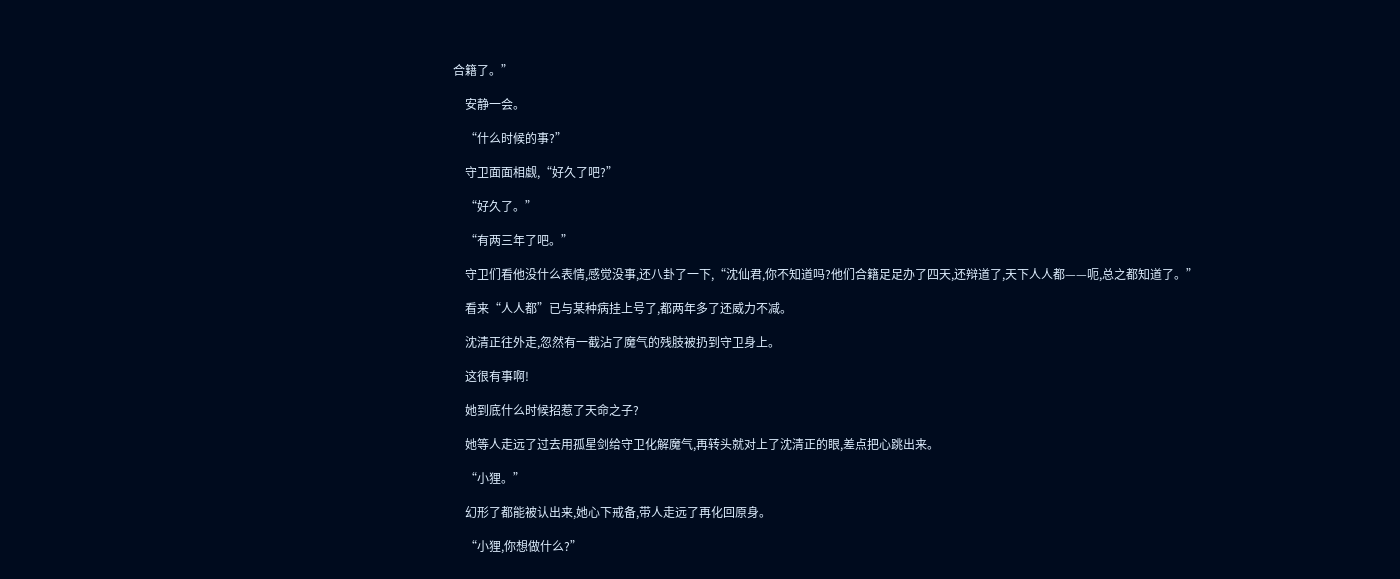合籍了。”

    安静一会。

    “什么时候的事?”

    守卫面面相觑,“好久了吧?”

    “好久了。”

    “有两三年了吧。”

    守卫们看他没什么表情,感觉没事,还八卦了一下,“沈仙君,你不知道吗?他们合籍足足办了四天,还辩道了,天下人人都——呃,总之都知道了。”

    看来“人人都”已与某种病挂上号了,都两年多了还威力不减。

    沈清正往外走,忽然有一截沾了魔气的残肢被扔到守卫身上。

    这很有事啊!

    她到底什么时候招惹了天命之子?

    她等人走远了过去用孤星剑给守卫化解魔气,再转头就对上了沈清正的眼,差点把心跳出来。

    “小狸。”

    幻形了都能被认出来,她心下戒备,带人走远了再化回原身。

    “小狸,你想做什么?”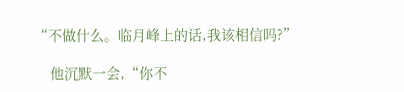“不做什么。临月峰上的话,我该相信吗?”

    他沉默一会,“你不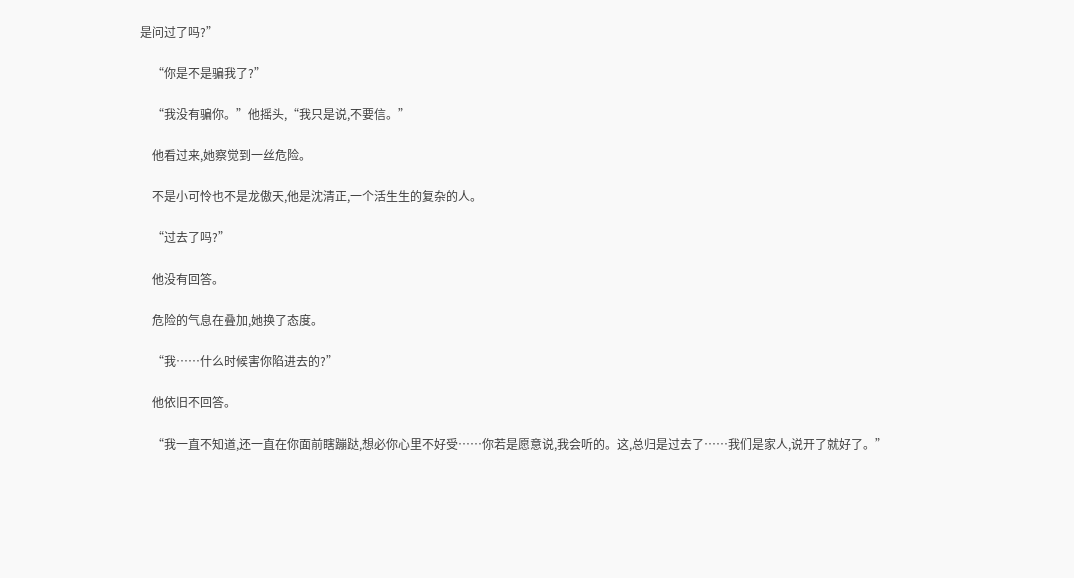是问过了吗?”

    “你是不是骗我了?”

    “我没有骗你。”他摇头,“我只是说,不要信。”

    他看过来,她察觉到一丝危险。

    不是小可怜也不是龙傲天,他是沈清正,一个活生生的复杂的人。

    “过去了吗?”

    他没有回答。

    危险的气息在叠加,她换了态度。

    “我……什么时候害你陷进去的?”

    他依旧不回答。

    “我一直不知道,还一直在你面前瞎蹦跶,想必你心里不好受……你若是愿意说,我会听的。这,总归是过去了……我们是家人,说开了就好了。”